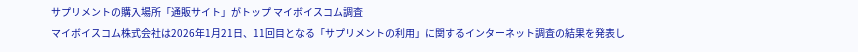サプリメントの購入場所「通販サイト」がトップ マイボイスコム調査
マイボイスコム株式会社は2026年1月21日、11回目となる「サプリメントの利用」に関するインターネット調査の結果を発表し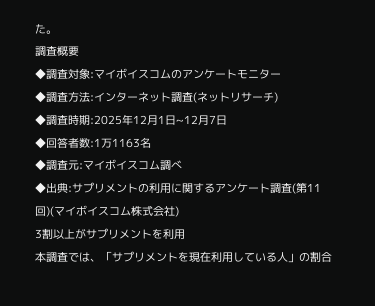た。
調査概要
◆調査対象:マイボイスコムのアンケートモニター
◆調査方法:インターネット調査(ネットリサーチ)
◆調査時期:2025年12月1日~12月7日
◆回答者数:1万1163名
◆調査元:マイボイスコム調べ
◆出典:サプリメントの利用に関するアンケート調査(第11回)(マイボイスコム株式会社)
3割以上がサプリメントを利用
本調査では、「サプリメントを現在利用している人」の割合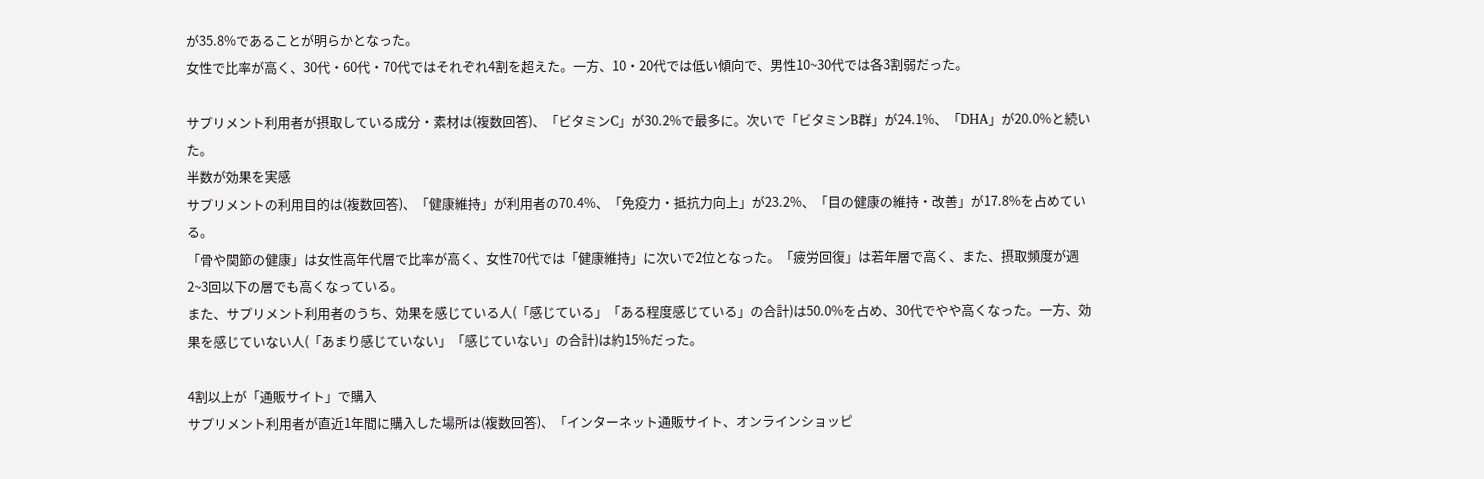が35.8%であることが明らかとなった。
女性で比率が高く、30代・60代・70代ではそれぞれ4割を超えた。一方、10・20代では低い傾向で、男性10~30代では各3割弱だった。

サプリメント利用者が摂取している成分・素材は(複数回答)、「ビタミンC」が30.2%で最多に。次いで「ビタミンB群」が24.1%、「DHA」が20.0%と続いた。
半数が効果を実感
サプリメントの利用目的は(複数回答)、「健康維持」が利用者の70.4%、「免疫力・抵抗力向上」が23.2%、「目の健康の維持・改善」が17.8%を占めている。
「骨や関節の健康」は女性高年代層で比率が高く、女性70代では「健康維持」に次いで2位となった。「疲労回復」は若年層で高く、また、摂取頻度が週2~3回以下の層でも高くなっている。
また、サプリメント利用者のうち、効果を感じている人(「感じている」「ある程度感じている」の合計)は50.0%を占め、30代でやや高くなった。一方、効果を感じていない人(「あまり感じていない」「感じていない」の合計)は約15%だった。

4割以上が「通販サイト」で購入
サプリメント利用者が直近1年間に購入した場所は(複数回答)、「インターネット通販サイト、オンラインショッピ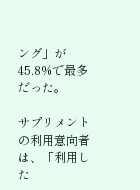ング」が45.8%で最多だった。

サプリメントの利用意向者は、「利用した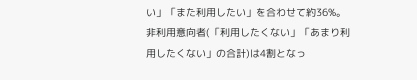い」「また利用したい」を合わせて約36%。非利用意向者(「利用したくない」「あまり利用したくない」の合計)は4割となっ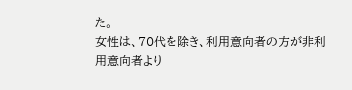た。
女性は、70代を除き、利用意向者の方が非利用意向者より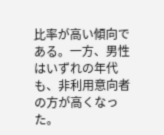比率が高い傾向である。一方、男性はいずれの年代も、非利用意向者の方が高くなった。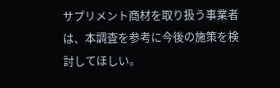サプリメント商材を取り扱う事業者は、本調査を参考に今後の施策を検討してほしい。